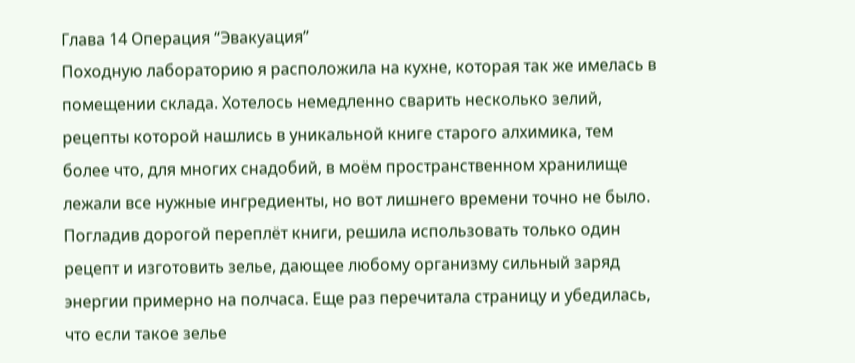Глава 14 Операция “Эвакуация”
Походную лабораторию я расположила на кухне, которая так же имелась в помещении склада. Хотелось немедленно сварить несколько зелий, рецепты которой нашлись в уникальной книге старого алхимика, тем более что, для многих снадобий, в моём пространственном хранилище лежали все нужные ингредиенты, но вот лишнего времени точно не было.
Погладив дорогой переплёт книги, решила использовать только один рецепт и изготовить зелье, дающее любому организму сильный заряд энергии примерно на полчаса. Еще раз перечитала страницу и убедилась, что если такое зелье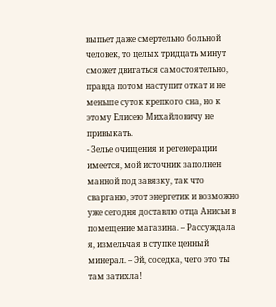выпьет даже смертельно больной человек, то целых тридцать минут сможет двигаться самостоятельно, правда потом наступит откат и не меньше суток крепкого сна, но к этому Елисею Михайловичу не привыкать.
- Зелье очищения и регенерации имеется, мой источник заполнен манной под завязку, так что сварганю, этот энергетик и возможно уже сегодня доставлю отца Анисьи в помещение магазина. – Рассуждала я, измельчая в ступке ценный минерал. – Эй, соседка, чего это ты там затихла!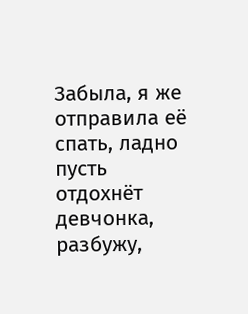Забыла, я же отправила её спать, ладно пусть отдохнёт девчонка, разбужу,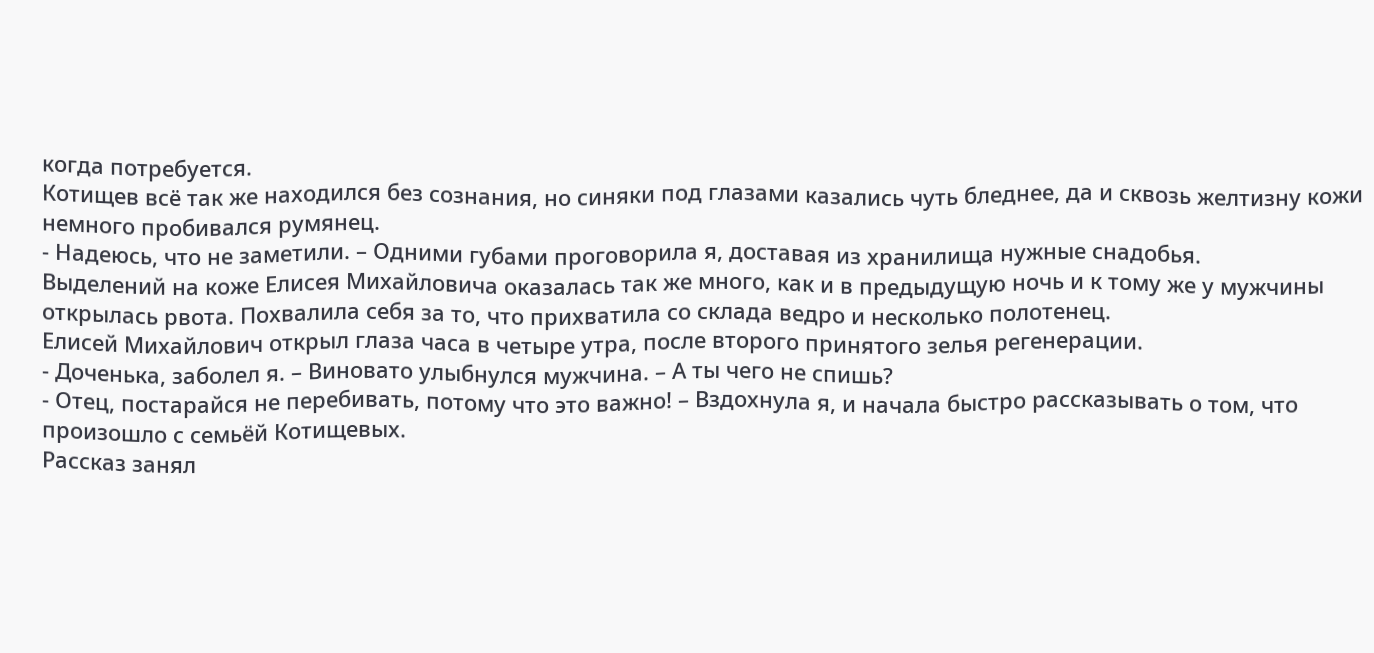когда потребуется.
Котищев всё так же находился без сознания, но синяки под глазами казались чуть бледнее, да и сквозь желтизну кожи немного пробивался румянец.
- Надеюсь, что не заметили. – Одними губами проговорила я, доставая из хранилища нужные снадобья.
Выделений на коже Елисея Михайловича оказалась так же много, как и в предыдущую ночь и к тому же у мужчины открылась рвота. Похвалила себя за то, что прихватила со склада ведро и несколько полотенец.
Елисей Михайлович открыл глаза часа в четыре утра, после второго принятого зелья регенерации.
- Доченька, заболел я. – Виновато улыбнулся мужчина. – А ты чего не спишь?
- Отец, постарайся не перебивать, потому что это важно! – Вздохнула я, и начала быстро рассказывать о том, что произошло с семьёй Котищевых.
Рассказ занял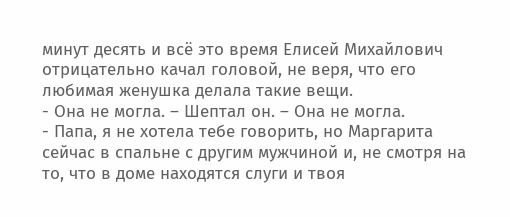минут десять и всё это время Елисей Михайлович отрицательно качал головой, не веря, что его любимая женушка делала такие вещи.
- Она не могла. – Шептал он. – Она не могла.
- Папа, я не хотела тебе говорить, но Маргарита сейчас в спальне с другим мужчиной и, не смотря на то, что в доме находятся слуги и твоя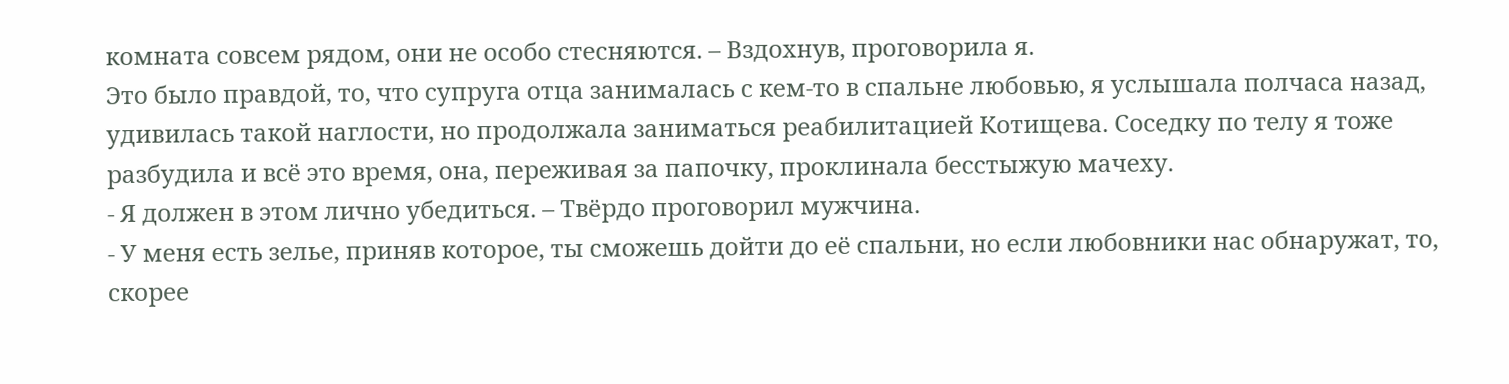комната совсем рядом, они не особо стесняются. – Вздохнув, проговорила я.
Это было правдой, то, что супруга отца занималась с кем-то в спальне любовью, я услышала полчаса назад, удивилась такой наглости, но продолжала заниматься реабилитацией Котищева. Соседку по телу я тоже разбудила и всё это время, она, переживая за папочку, проклинала бесстыжую мачеху.
- Я должен в этом лично убедиться. – Твёрдо проговорил мужчина.
- У меня есть зелье, приняв которое, ты сможешь дойти до её спальни, но если любовники нас обнаружат, то, скорее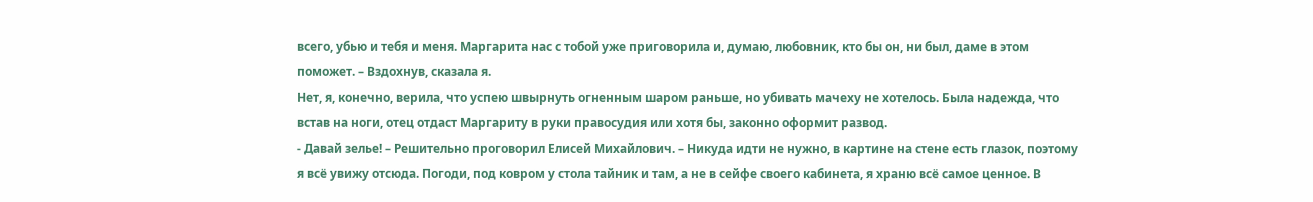всего, убью и тебя и меня. Маргарита нас с тобой уже приговорила и, думаю, любовник, кто бы он, ни был, даме в этом поможет. – Вздохнув, сказала я.
Нет, я, конечно, верила, что успею швырнуть огненным шаром раньше, но убивать мачеху не хотелось. Была надежда, что встав на ноги, отец отдаст Маргариту в руки правосудия или хотя бы, законно оформит развод.
- Давай зелье! – Решительно проговорил Елисей Михайлович. – Никуда идти не нужно, в картине на стене есть глазок, поэтому я всё увижу отсюда. Погоди, под ковром у стола тайник и там, а не в сейфе своего кабинета, я храню всё самое ценное. В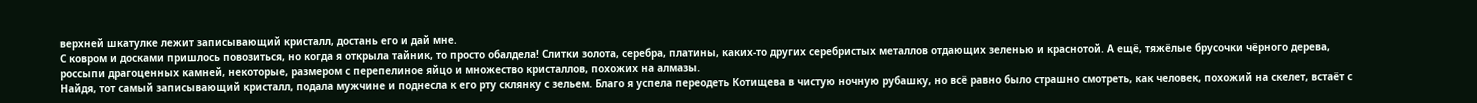верхней шкатулке лежит записывающий кристалл, достань его и дай мне.
С ковром и досками пришлось повозиться, но когда я открыла тайник, то просто обалдела! Слитки золота, серебра, платины, каких-то других серебристых металлов отдающих зеленью и краснотой. А ещё, тяжёлые брусочки чёрного дерева, россыпи драгоценных камней, некоторые, размером с перепелиное яйцо и множество кристаллов, похожих на алмазы.
Найдя, тот самый записывающий кристалл, подала мужчине и поднесла к его рту склянку с зельем. Благо я успела переодеть Котищева в чистую ночную рубашку, но всё равно было страшно смотреть, как человек, похожий на скелет, встаёт с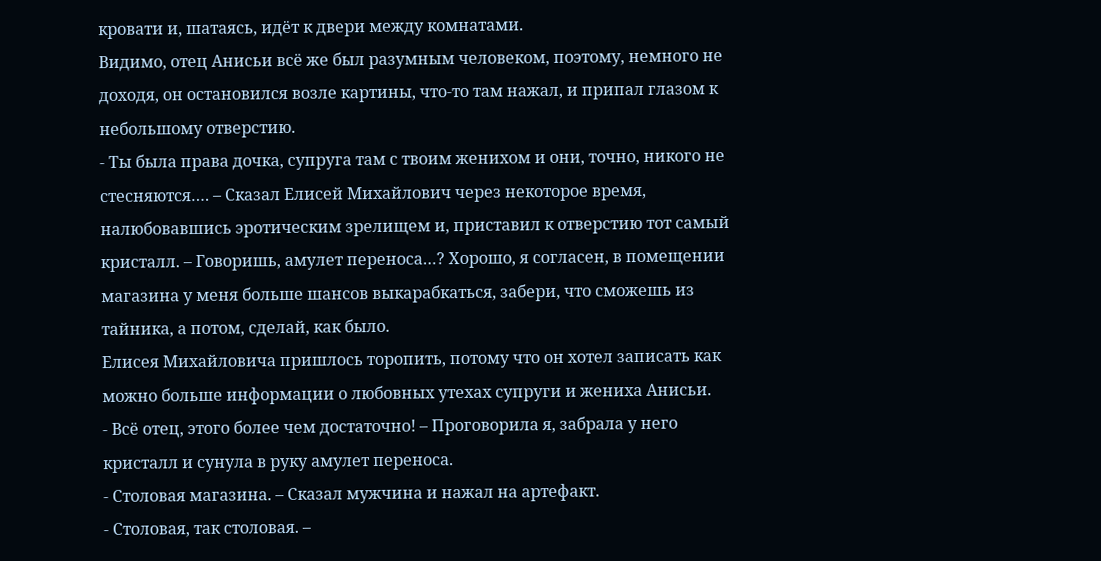кровати и, шатаясь, идёт к двери между комнатами.
Видимо, отец Анисьи всё же был разумным человеком, поэтому, немного не доходя, он остановился возле картины, что-то там нажал, и припал глазом к небольшому отверстию.
- Ты была права дочка, супруга там с твоим женихом и они, точно, никого не стесняются…. – Сказал Елисей Михайлович через некоторое время, налюбовавшись эротическим зрелищем и, приставил к отверстию тот самый кристалл. – Говоришь, амулет переноса…? Хорошо, я согласен, в помещении магазина у меня больше шансов выкарабкаться, забери, что сможешь из тайника, а потом, сделай, как было.
Елисея Михайловича пришлось торопить, потому что он хотел записать как можно больше информации о любовных утехах супруги и жениха Анисьи.
- Всё отец, этого более чем достаточно! – Проговорила я, забрала у него кристалл и сунула в руку амулет переноса.
- Столовая магазина. – Сказал мужчина и нажал на артефакт.
- Столовая, так столовая. –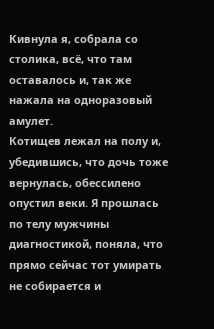Кивнула я, собрала со столика, всё, что там оставалось и, так же нажала на одноразовый амулет.
Котищев лежал на полу и, убедившись, что дочь тоже вернулась, обессилено опустил веки. Я прошлась по телу мужчины диагностикой, поняла, что прямо сейчас тот умирать не собирается и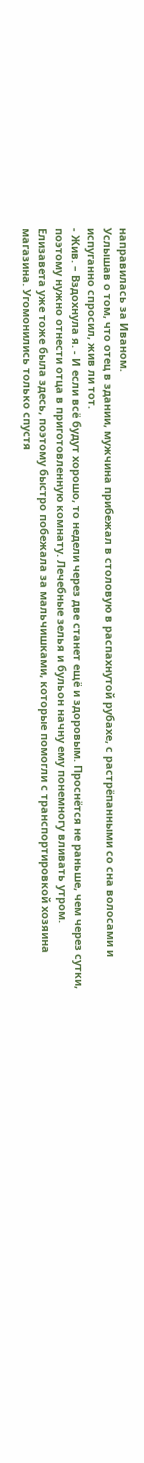направилась за Иваном.
Услышав о том, что отец в здании, мужчина прибежал в столовую в распахнутой рубахе, с растрёпанными со сна волосами и испуганно спросил, жив ли тот.
- Жив. – Вздохнула я. - И если всё будут хорошо, то недели через две станет ещё и здоровым. Проснётся не раньше, чем через сутки, поэтому нужно отнести отца в приготовленную комнату. Лечебные зелья и бульон начну ему понемногу вливать утром.
Елизавета уже тоже была здесь, поэтому быстро побежала за мальчишками, которые помогли с транспортировкой хозяина магазина. Угомонились только спустя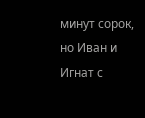минут сорок, но Иван и Игнат с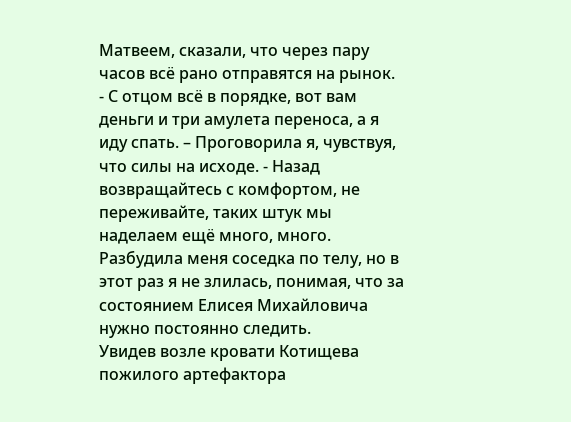Матвеем, сказали, что через пару часов всё рано отправятся на рынок.
- С отцом всё в порядке, вот вам деньги и три амулета переноса, а я иду спать. – Проговорила я, чувствуя, что силы на исходе. - Назад возвращайтесь с комфортом, не переживайте, таких штук мы наделаем ещё много, много.
Разбудила меня соседка по телу, но в этот раз я не злилась, понимая, что за состоянием Елисея Михайловича нужно постоянно следить.
Увидев возле кровати Котищева пожилого артефактора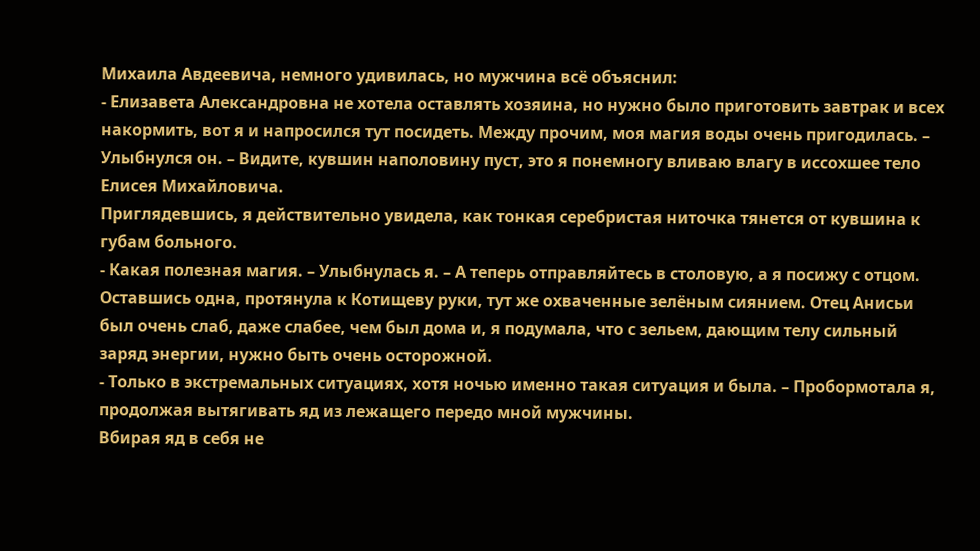Михаила Авдеевича, немного удивилась, но мужчина всё объяснил:
- Елизавета Александровна не хотела оставлять хозяина, но нужно было приготовить завтрак и всех накормить, вот я и напросился тут посидеть. Между прочим, моя магия воды очень пригодилась. – Улыбнулся он. – Видите, кувшин наполовину пуст, это я понемногу вливаю влагу в иссохшее тело Елисея Михайловича.
Приглядевшись, я действительно увидела, как тонкая серебристая ниточка тянется от кувшина к губам больного.
- Какая полезная магия. – Улыбнулась я. – А теперь отправляйтесь в столовую, а я посижу с отцом.
Оставшись одна, протянула к Котищеву руки, тут же охваченные зелёным сиянием. Отец Анисьи был очень слаб, даже слабее, чем был дома и, я подумала, что с зельем, дающим телу сильный заряд энергии, нужно быть очень осторожной.
- Только в экстремальных ситуациях, хотя ночью именно такая ситуация и была. – Пробормотала я, продолжая вытягивать яд из лежащего передо мной мужчины.
Вбирая яд в себя не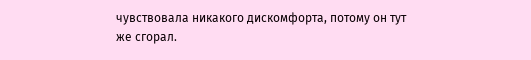чувствовала никакого дискомфорта, потому он тут же сгорал.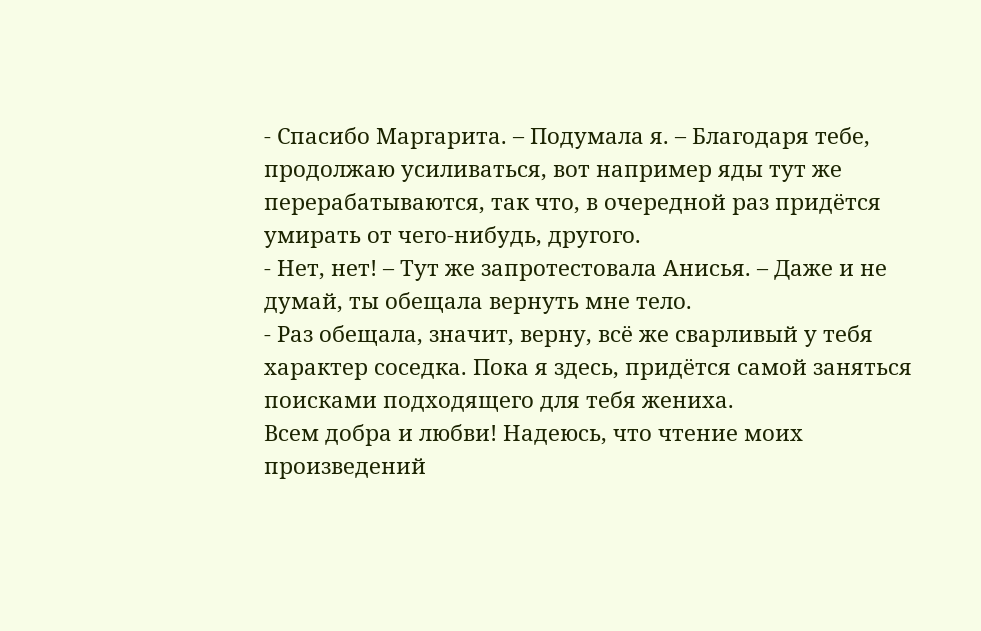- Спасибо Маргарита. – Подумала я. – Благодаря тебе, продолжаю усиливаться, вот например яды тут же перерабатываются, так что, в очередной раз придётся умирать от чего-нибудь, другого.
- Нет, нет! – Тут же запротестовала Анисья. – Даже и не думай, ты обещала вернуть мне тело.
- Раз обещала, значит, верну, всё же сварливый у тебя характер соседка. Пока я здесь, придётся самой заняться поисками подходящего для тебя жениха.
Всем добра и любви! Надеюсь, что чтение моих произведений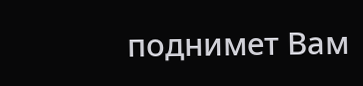поднимет Вам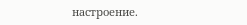настроение.